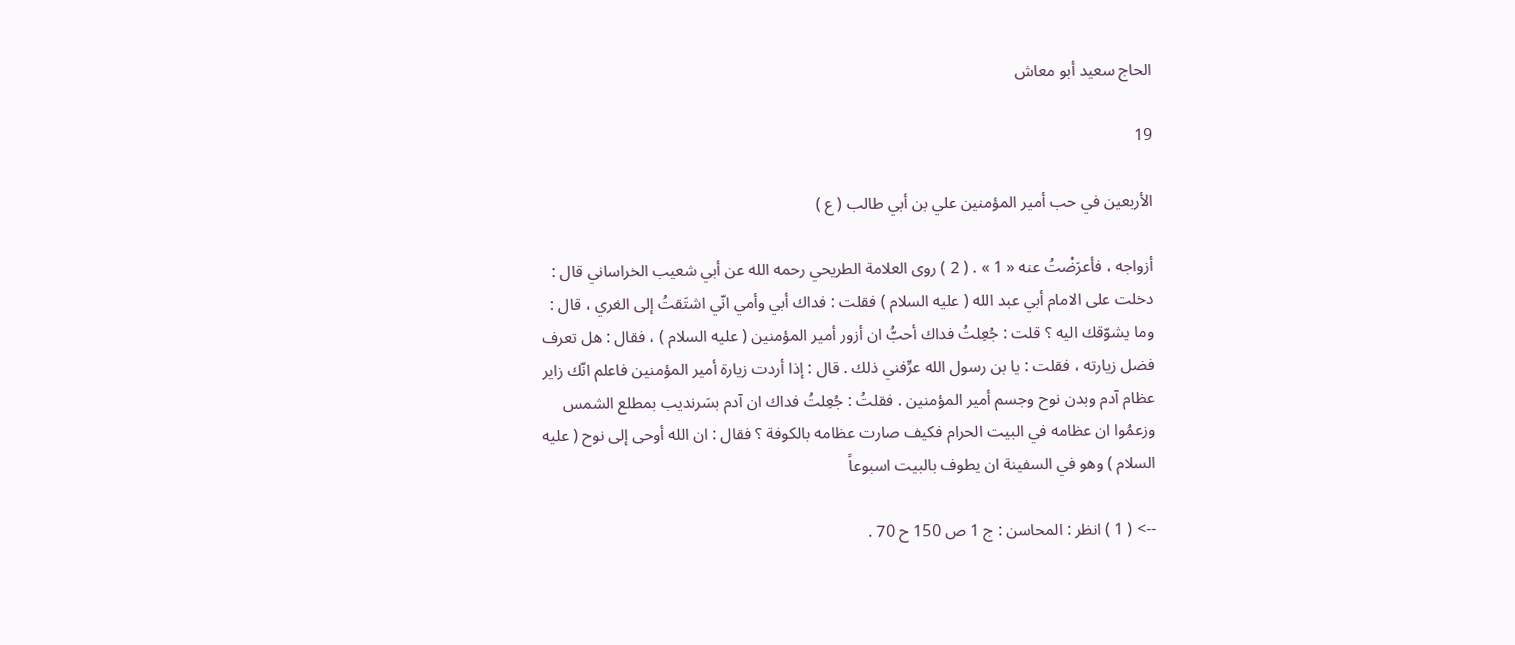الحاج سعيد أبو معاش

19

الأربعين في حب أمير المؤمنين علي بن أبي طالب ( ع )

أزواجه ، فأعرَضْتُ عنه « 1 » . ( 2 ) روى العلامة الطريحي رحمه الله عن أبي شعيب الخراساني قال : دخلت على الامام أبي عبد الله ( عليه السلام ) فقلت : فداك أبي وأمي انّي اشتَقتُ إلى الغري ، قال : وما يشوّقك اليه ؟ قلت : جُعِلتُ فداك أحبُّ ان أزور أمير المؤمنين ( عليه السلام ) ، فقال : هل تعرف فضل زيارته ، فقلت : يا بن رسول الله عرِّفني ذلك . قال : إذا أردت زيارة أمير المؤمنين فاعلم انّك زاير عظام آدم وبدن نوح وجسم أمير المؤمنين . فقلتُ : جُعِلتُ فداك ان آدم بسَرنديب بمطلع الشمس وزعمُوا ان عظامه في البيت الحرام فكيف صارت عظامه بالكوفة ؟ فقال : ان الله أوحى إلى نوح ( عليه السلام ) وهو في السفينة ان يطوف بالبيت اسبوعاً

--> ( 1 ) انظر : المحاسن : ج 1 ص 150 ح 70 .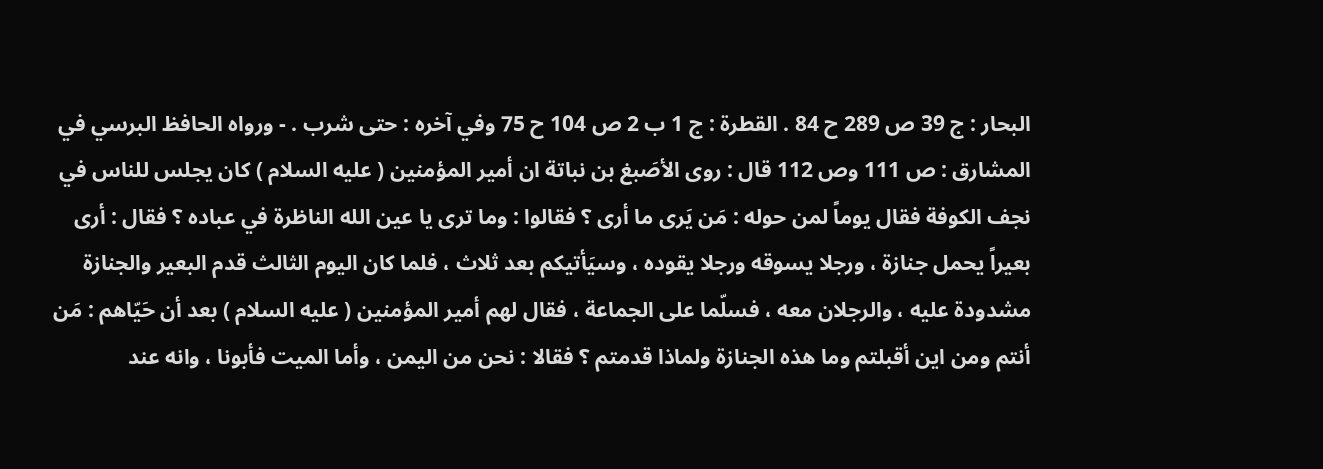البحار : ج 39 ص 289 ح 84 . القطرة : ج 1 ب 2 ص 104 ح 75 وفي آخره : حتى شرب . - ورواه الحافظ البرسي في المشارق : ص 111 وص 112 قال : روى الأصَبغ بن نباتة ان أمير المؤمنين ( عليه السلام ) كان يجلس للناس في نجف الكوفة فقال يوماً لمن حوله : مَن يَرى ما أرى ؟ فقالوا : وما ترى يا عين الله الناظرة في عباده ؟ فقال : أرى بعيراً يحمل جنازة ، ورجلا يسوقه ورجلا يقوده ، وسيَأتيكم بعد ثلاث ، فلما كان اليوم الثالث قدم البعير والجنازة مشدودة عليه ، والرجلان معه ، فسلّما على الجماعة ، فقال لهم أمير المؤمنين ( عليه السلام ) بعد أن حَيّاهم : مَن أنتم ومن اين أقبلتم وما هذه الجنازة ولماذا قدمتم ؟ فقالا : نحن من اليمن ، وأما الميت فأبونا ، وانه عند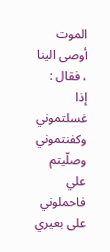الموت أوصى الينا ، فقال : إذا غسلتموني وكفنتموني وصلّيتم علي فاحملوني على بعيري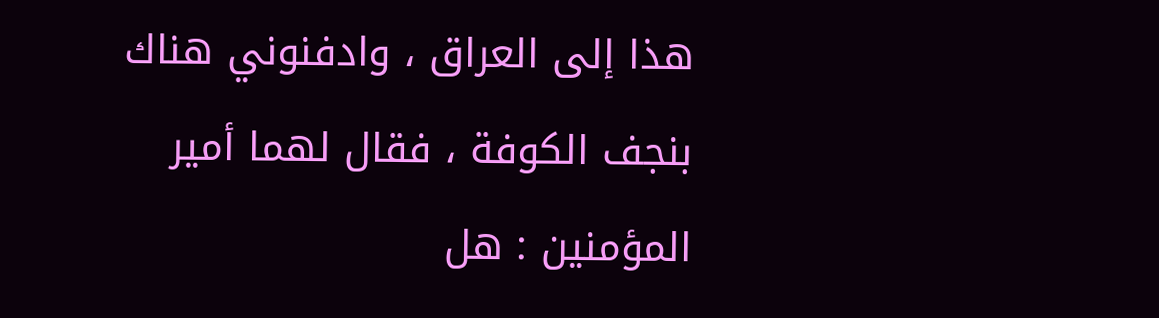هذا إلى العراق ، وادفنوني هناك بنجف الكوفة ، فقال لهما أمير المؤمنين : هل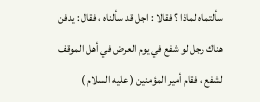سألتماه لماذا ؟ فقالا : اجل قد سألناه ، فقال : يدفن هناك رجل لو شفع في يوم العرض في أهل الموقف لشفع ، فقام أمير المؤمنين ( عليه السلام )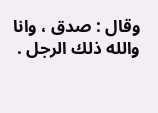وقال : صدق ، وانا والله ذلك الرجل .